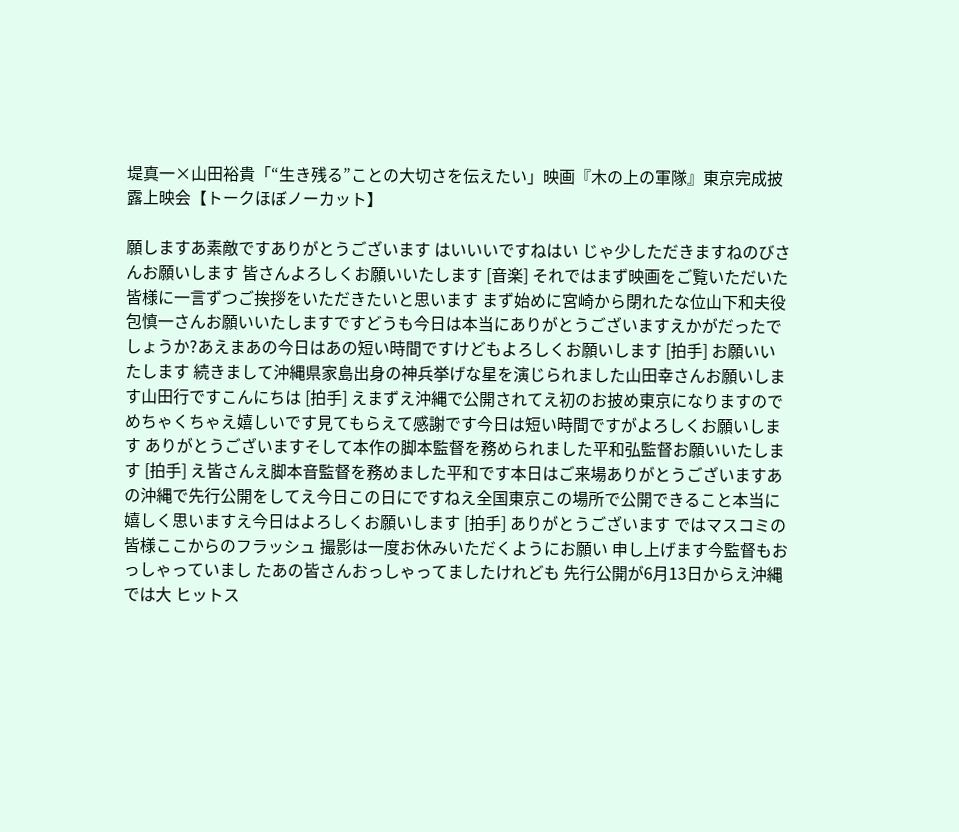堤真一×山田裕貴「“生き残る”ことの大切さを伝えたい」映画『木の上の軍隊』東京完成披露上映会【トークほぼノーカット】

願しますあ素敵ですありがとうございます はいいいですねはい じゃ少しただきますねのびさんお願いします 皆さんよろしくお願いいたします [音楽] それではまず映画をご覧いただいた皆様に一言ずつご挨拶をいただきたいと思います まず始めに宮崎から閉れたな位山下和夫役包慎一さんお願いいたしますですどうも今日は本当にありがとうございますえかがだったでしょうか?あえまあの今日はあの短い時間ですけどもよろしくお願いします [拍手] お願いいたします 続きまして沖縄県家島出身の神兵挙げな星を演じられました山田幸さんお願いします山田行ですこんにちは [拍手] えまずえ沖縄で公開されてえ初のお披め東京になりますのでめちゃくちゃえ嬉しいです見てもらえて感謝です今日は短い時間ですがよろしくお願いします ありがとうございますそして本作の脚本監督を務められました平和弘監督お願いいたします [拍手] え皆さんえ脚本音監督を務めました平和です本日はご来場ありがとうございますあの沖縄で先行公開をしてえ今日この日にですねえ全国東京この場所で公開できること本当に嬉しく思いますえ今日はよろしくお願いします [拍手] ありがとうございます ではマスコミの皆様ここからのフラッシュ 撮影は一度お休みいただくようにお願い 申し上げます今監督もおっしゃっていまし たあの皆さんおっしゃってましたけれども 先行公開が6月13日からえ沖縄では大 ヒットス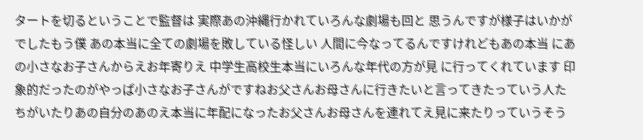タートを切るということで監督は 実際あの沖縄行かれていろんな劇場も回と 思うんですが様子はいかがでしたもう僕 あの本当に全ての劇場を敗している怪しい 人間に今なってるんですけれどもあの本当 にあの小さなお子さんからえお年寄りえ 中学生高校生本当にいろんな年代の方が見 に行ってくれています 印象的だったのがやっぱ小さなお子さんがですねお父さんお母さんに行きたいと言ってきたっていう人たちがいたりあの自分のあのえ本当に年配になったお父さんお母さんを連れてえ見に来たりっていうそう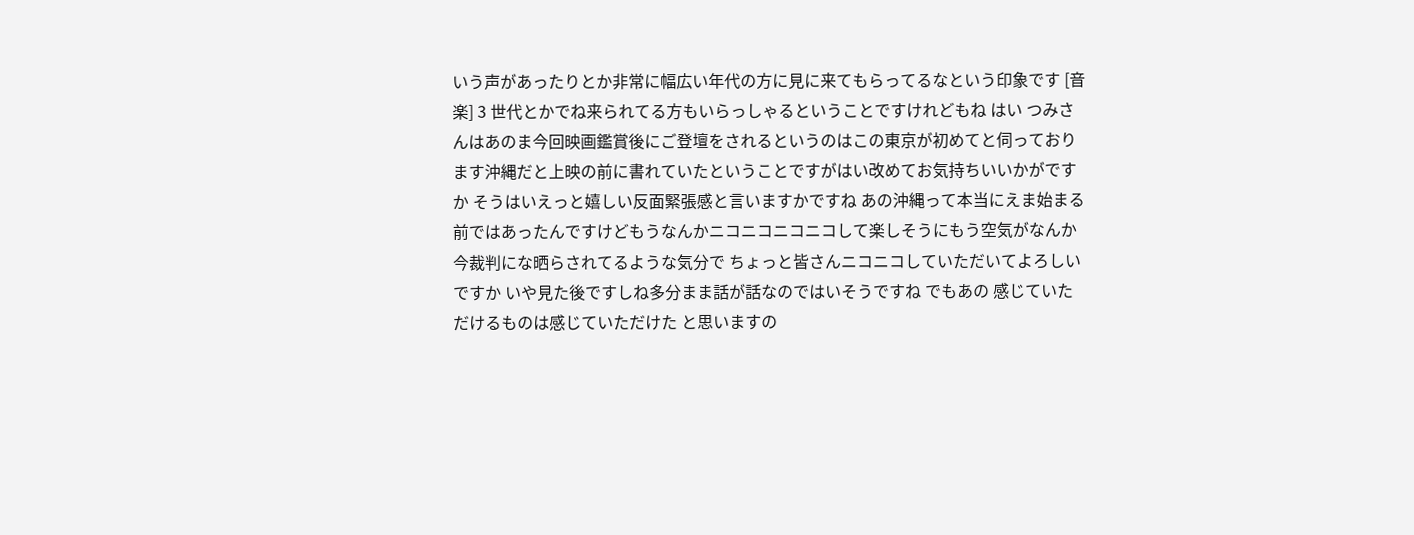いう声があったりとか非常に幅広い年代の方に見に来てもらってるなという印象です [音楽] 3 世代とかでね来られてる方もいらっしゃるということですけれどもね はい つみさんはあのま今回映画鑑賞後にご登壇をされるというのはこの東京が初めてと伺っております沖縄だと上映の前に書れていたということですがはい改めてお気持ちいいかがですか そうはいえっと嬉しい反面緊張感と言いますかですね あの沖縄って本当にえま始まる前ではあったんですけどもうなんかニコニコニコニコして楽しそうにもう空気がなんか今裁判にな晒らされてるような気分で ちょっと皆さんニコニコしていただいてよろしいですか いや見た後ですしね多分まま話が話なのではいそうですね でもあの 感じていただけるものは感じていただけた と思いますの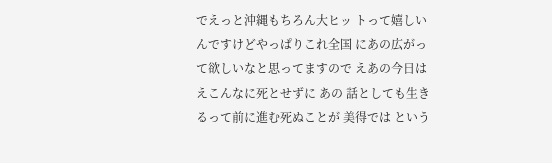でえっと沖縄もちろん大ヒッ トって嬉しいんですけどやっぱりこれ全国 にあの広がって欲しいなと思ってますので えあの今日はえこんなに死とせずに あの 話としても生きるって前に進む死ぬことが 美得では という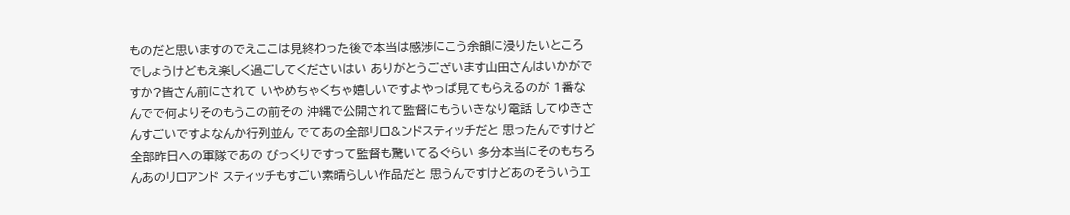ものだと思いますのでえここは見終わった後で本当は感渉にこう余韻に浸りたいところでしょうけどもえ楽しく過ごしてくださいはい ありがとうございます山田さんはいかがですか?皆さん前にされて いやめちゃくちゃ嬉しいですよやっぱ見てもらえるのが 1番なんでで何よりそのもうこの前その 沖縄で公開されて監督にもういきなり電話 してゆきさんすごいですよなんか行列並ん でてあの全部リロ&ンドスティッチだと 思ったんですけど全部昨日への軍隊であの びっくりですって監督も驚いてるぐらい 多分本当にそのもちろんあのリロアンド スティッチもすごい素晴らしい作品だと 思うんですけどあのそういうエ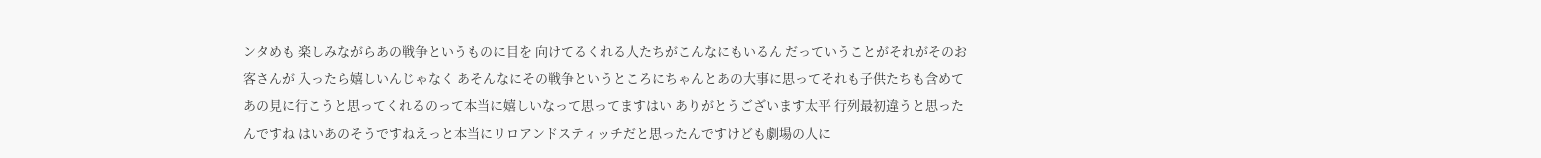ンタめも 楽しみながらあの戦争というものに目を 向けてるくれる人たちがこんなにもいるん だっていうことがそれがそのお客さんが 入ったら嬉しいんじゃなく あそんなにその戦争というところにちゃんとあの大事に思ってそれも子供たちも含めてあの見に行こうと思ってくれるのって本当に嬉しいなって思ってますはい ありがとうございます太平 行列最初違うと思ったんですね はいあのそうですねえっと本当にリロアンドスティッチだと思ったんですけども劇場の人に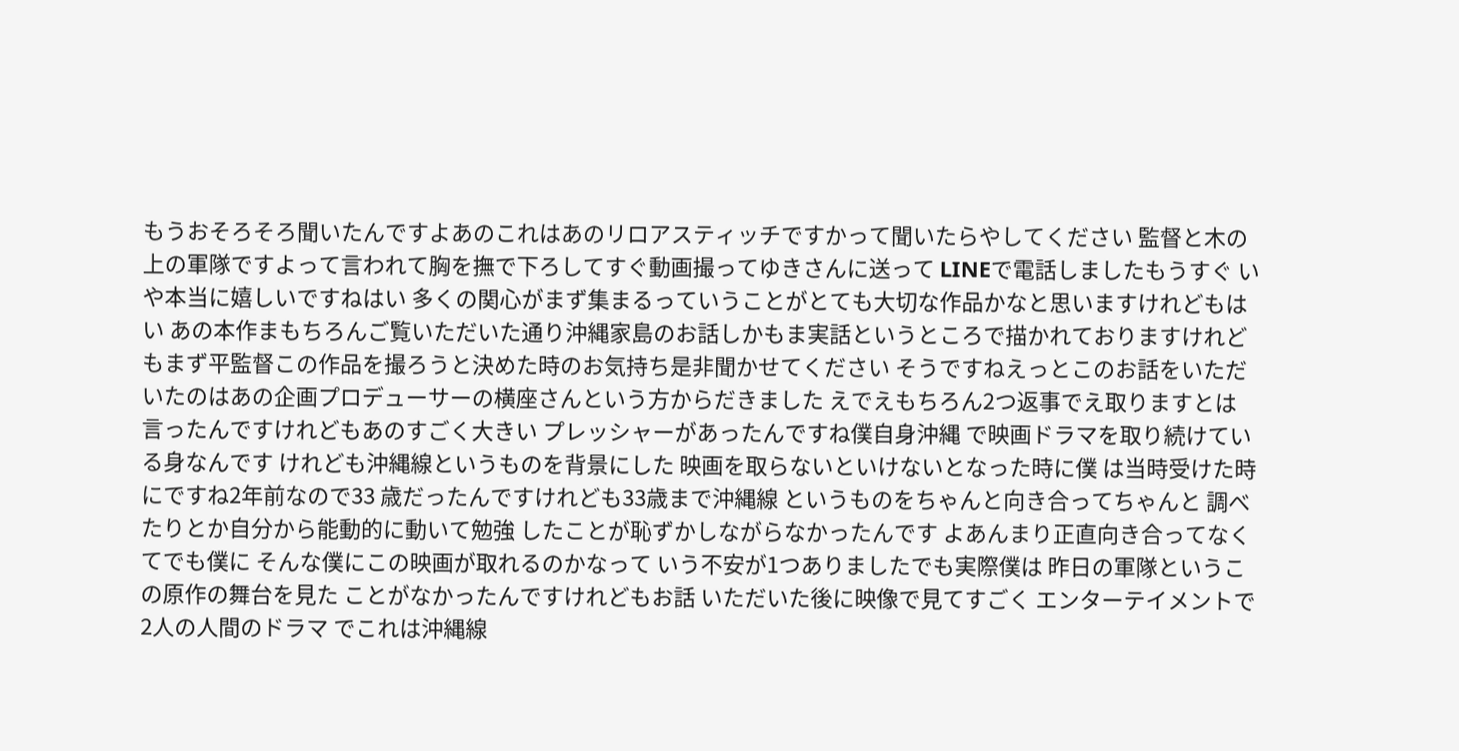もうおそろそろ聞いたんですよあのこれはあのリロアスティッチですかって聞いたらやしてください 監督と木の上の軍隊ですよって言われて胸を撫で下ろしてすぐ動画撮ってゆきさんに送って LINEで電話しましたもうすぐ いや本当に嬉しいですねはい 多くの関心がまず集まるっていうことがとても大切な作品かなと思いますけれどもはい あの本作まもちろんご覧いただいた通り沖縄家島のお話しかもま実話というところで描かれておりますけれどもまず平監督この作品を撮ろうと決めた時のお気持ち是非聞かせてください そうですねえっとこのお話をいただいたのはあの企画プロデューサーの横座さんという方からだきました えでえもちろん2つ返事でえ取りますとは 言ったんですけれどもあのすごく大きい プレッシャーがあったんですね僕自身沖縄 で映画ドラマを取り続けている身なんです けれども沖縄線というものを背景にした 映画を取らないといけないとなった時に僕 は当時受けた時にですね2年前なので33 歳だったんですけれども33歳まで沖縄線 というものをちゃんと向き合ってちゃんと 調べたりとか自分から能動的に動いて勉強 したことが恥ずかしながらなかったんです よあんまり正直向き合ってなくてでも僕に そんな僕にこの映画が取れるのかなって いう不安が1つありましたでも実際僕は 昨日の軍隊というこの原作の舞台を見た ことがなかったんですけれどもお話 いただいた後に映像で見てすごく エンターテイメントで2人の人間のドラマ でこれは沖縄線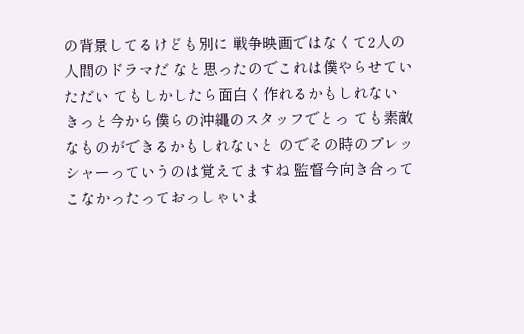の背景してるけども別に 戦争映画ではなくて2人の人間のドラマだ なと思ったのでこれは僕やらせていただい てもしかしたら面白く作れるかもしれない きっと今から僕らの沖縄のスタッフでとっ ても素敵なものができるかもしれないと のでその時のプレッシャーっていうのは覚えてますね 監督今向き合ってこなかったっておっしゃいま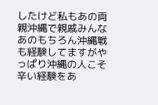したけど私もあの両親沖縄で親戚みんなあのもちろん沖縄戦も経験してますがやっぱり沖縄の人こそ辛い経験をあ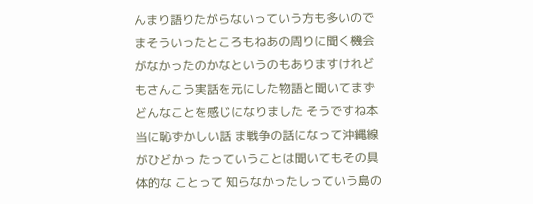んまり語りたがらないっていう方も多いのでまそういったところもねあの周りに聞く機会がなかったのかなというのもありますけれどもさんこう実話を元にした物語と聞いてまずどんなことを感じになりました そうですね本当に恥ずかしい話 ま戦争の話になって沖縄線がひどかっ たっていうことは聞いてもその具体的な ことって 知らなかったしっていう島の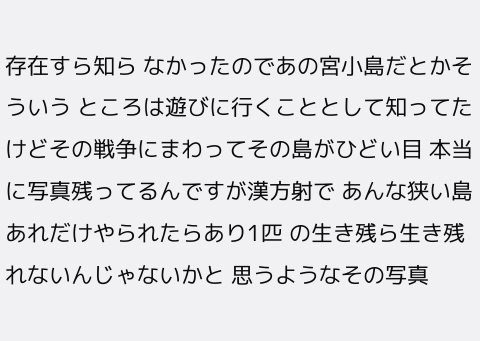存在すら知ら なかったのであの宮小島だとかそういう ところは遊びに行くこととして知ってた けどその戦争にまわってその島がひどい目 本当に写真残ってるんですが漢方射で あんな狭い島あれだけやられたらあり1匹 の生き残ら生き残れないんじゃないかと 思うようなその写真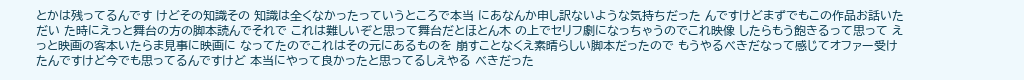とかは残ってるんです けどその知識その 知識は全くなかったっていうところで本当 にあなんか申し訳ないような気持ちだった んですけどまずでもこの作品お話いただい た時にえっと舞台の方の脚本読んでそれで これは難しいぞと思って舞台だとほとん木 の上でセリフ劇になっちゃうのでこれ映像 したらもう飽きるって思って えっと映画の客本いたらま見事に映画に なってたのでこれはその元にあるものを 崩すことなくえ素晴らしい脚本だったので もうやるべきだなって感じてオファー受け たんですけど今でも思ってるんですけど 本当にやって良かったと思ってるしえやる べきだった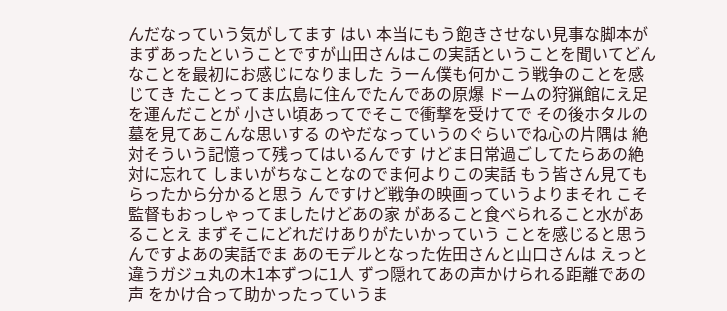んだなっていう気がしてます はい 本当にもう飽きさせない見事な脚本がまずあったということですが山田さんはこの実話ということを聞いてどんなことを最初にお感じになりました うーん僕も何かこう戦争のことを感じてき たことってま広島に住んでたんであの原爆 ドームの狩猟館にえ足を運んだことが 小さい頃あってでそこで衝撃を受けてで その後ホタルの墓を見てあこんな思いする のやだなっていうのぐらいでね心の片隅は 絶対そういう記憶って残ってはいるんです けどま日常過ごしてたらあの絶対に忘れて しまいがちなことなのでま何よりこの実話 もう皆さん見てもらったから分かると思う んですけど戦争の映画っていうよりまそれ こそ監督もおっしゃってましたけどあの家 があること食べられること水があることえ まずそこにどれだけありがたいかっていう ことを感じると思うんですよあの実話でま あのモデルとなった佐田さんと山口さんは えっと違うガジュ丸の木1本ずつに1人 ずつ隠れてあの声かけられる距離であの声 をかけ合って助かったっていうま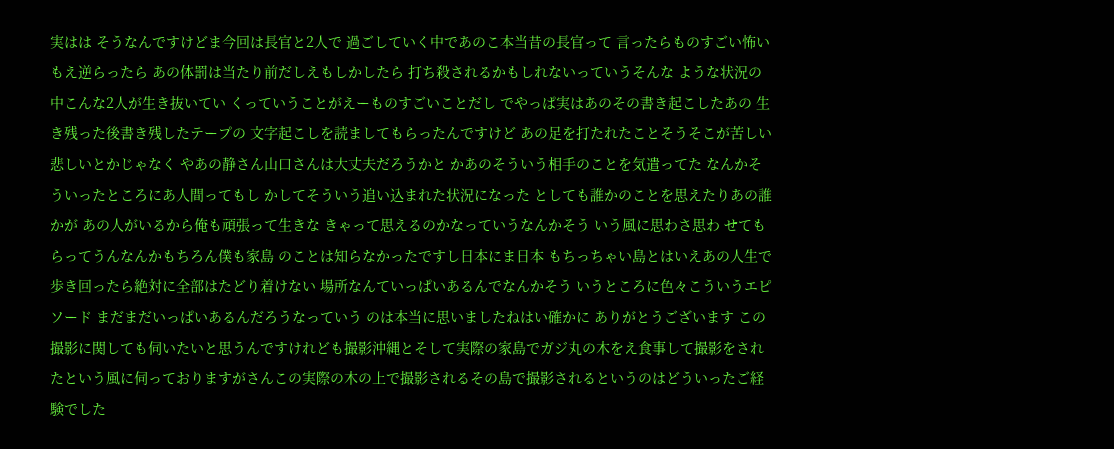実はは そうなんですけどま今回は長官と2人で 過ごしていく中であのこ本当昔の長官って 言ったらものすごい怖いもえ逆らったら あの体罰は当たり前だしえもしかしたら 打ち殺されるかもしれないっていうそんな ような状況の中こんな2人が生き抜いてい くっていうことがえーものすごいことだし でやっぱ実はあのその書き起こしたあの 生き残った後書き残したテープの 文字起こしを読ましてもらったんですけど あの足を打たれたことそうそこが苦しい 悲しいとかじゃなく やあの静さん山口さんは大丈夫だろうかと かあのそういう相手のことを気遣ってた なんかそういったところにあ人間ってもし かしてそういう追い込まれた状況になった としても誰かのことを思えたりあの誰かが あの人がいるから俺も頑張って生きな きゃって思えるのかなっていうなんかそう いう風に思わさ思わ せてもらってうんなんかもちろん僕も家島 のことは知らなかったですし日本にま日本 もちっちゃい島とはいえあの人生で 歩き回ったら絶対に全部はたどり着けない 場所なんていっぱいあるんでなんかそう いうところに色々こういうエピソード まだまだいっぱいあるんだろうなっていう のは本当に思いましたねはい確かに ありがとうございます この撮影に関しても伺いたいと思うんですけれども撮影沖縄とそして実際の家島でガジ丸の木をえ食事して撮影をされたという風に伺っておりますがさんこの実際の木の上で撮影されるその島で撮影されるというのはどういったご経験でした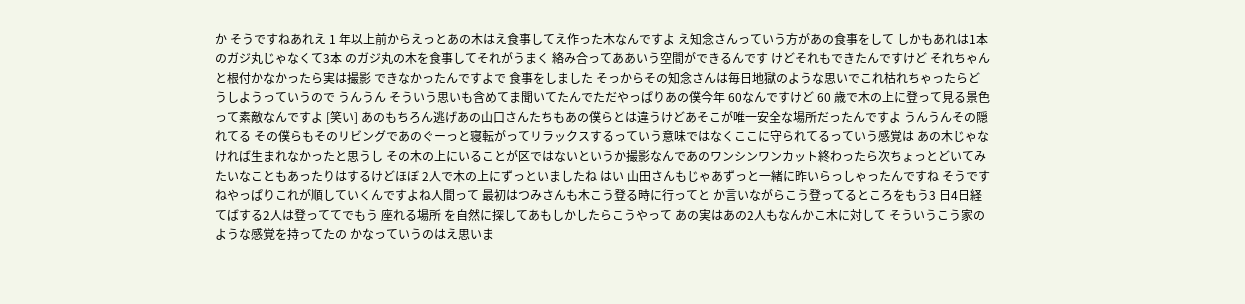か そうですねあれえ 1 年以上前からえっとあの木はえ食事してえ作った木なんですよ え知念さんっていう方があの食事をして しかもあれは1本のガジ丸じゃなくて3本 のガジ丸の木を食事してそれがうまく 絡み合ってああいう空間ができるんです けどそれもできたんですけど それちゃんと根付かなかったら実は撮影 できなかったんですよで 食事をしました そっからその知念さんは毎日地獄のような思いでこれ枯れちゃったらどうしようっていうので うんうん そういう思いも含めてま聞いてたんでただやっぱりあの僕今年 60なんですけど 60 歳で木の上に登って見る景色って素敵なんですよ [笑い] あのもちろん逃げあの山口さんたちもあの僕らとは違うけどあそこが唯一安全な場所だったんですよ うんうんその隠れてる その僕らもそのリビングであのぐーっと寝転がってリラックスするっていう意味ではなくここに守られてるっていう感覚は あの木じゃなければ生まれなかったと思うし その木の上にいることが区ではないというか撮影なんであのワンシンワンカット終わったら次ちょっとどいてみたいなこともあったりはするけどほぼ 2人で木の上にずっといましたね はい 山田さんもじゃあずっと一緒に昨いらっしゃったんですね そうですねやっぱりこれが順していくんですよね人間って 最初はつみさんも木こう登る時に行ってと か言いながらこう登ってるところをもう3 日4日経てばする2人は登っててでもう 座れる場所 を自然に探してあもしかしたらこうやって あの実はあの2人もなんかこ木に対して そういうこう家のような感覚を持ってたの かなっていうのはえ思いま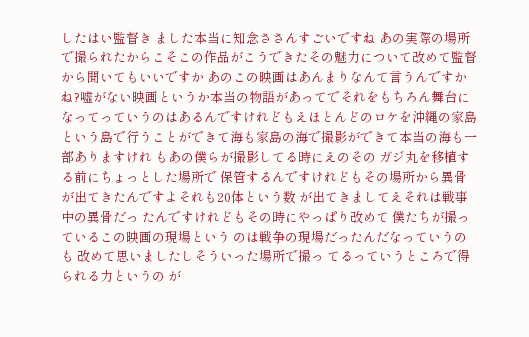したはい監督き ました本当に知念ささんすごいですね あの実際の場所で撮られたからこそこの作品がこうできたその魅力について改めて監督から聞いてもいいですか あのこの映画はあんまりなんて言うんですかね?嘘がない映画というか本当の物語があってでそれをもちろん舞台になってっていうのはあるんですけれどもえほとんどのロケを沖縄の家島という島で行うことができて海も家島の海で撮影ができて本当の海も一部ありますけれ もあの僕らが撮影してる時にえのその ガジ丸を移植する前にちょっとした場所で 保管するんですけれどもその場所から異骨 が出てきたんですよそれも20体という数 が出てきましてえそれは戦事中の異骨だっ たんですけれどもその時にやっぱり改めて 僕たちが撮っているこの映画の現場という のは戦争の現場だったんだなっていうのも 改めて思いましたしそういった場所で撮っ てるっていうところで得られる力というの が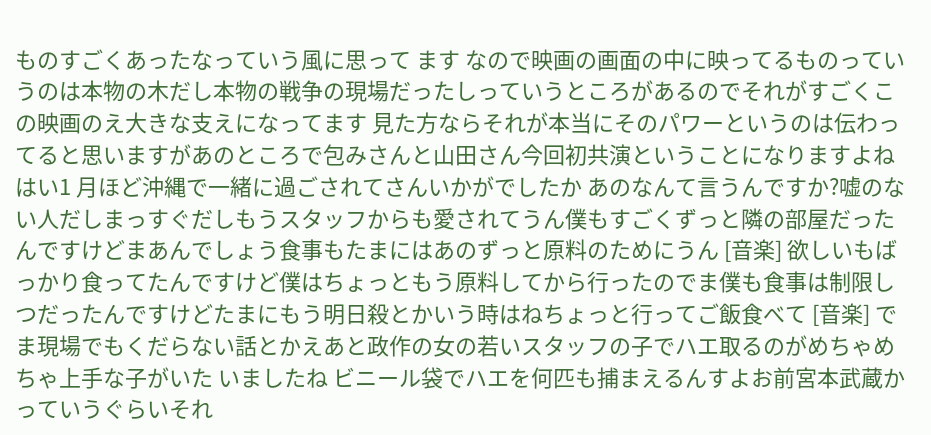ものすごくあったなっていう風に思って ます なので映画の画面の中に映ってるものっていうのは本物の木だし本物の戦争の現場だったしっていうところがあるのでそれがすごくこの映画のえ大きな支えになってます 見た方ならそれが本当にそのパワーというのは伝わってると思いますがあのところで包みさんと山田さん今回初共演ということになりますよね はい1 月ほど沖縄で一緒に過ごされてさんいかがでしたか あのなんて言うんですか?嘘のない人だしまっすぐだしもうスタッフからも愛されてうん僕もすごくずっと隣の部屋だったんですけどまあんでしょう食事もたまにはあのずっと原料のためにうん [音楽] 欲しいもばっかり食ってたんですけど僕はちょっともう原料してから行ったのでま僕も食事は制限しつだったんですけどたまにもう明日殺とかいう時はねちょっと行ってご飯食べて [音楽] でま現場でもくだらない話とかえあと政作の女の若いスタッフの子でハエ取るのがめちゃめちゃ上手な子がいた いましたね ビニール袋でハエを何匹も捕まえるんすよお前宮本武蔵かっていうぐらいそれ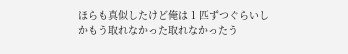ほらも真似したけど俺は 1 匹ずつぐらいしかもう取れなかった取れなかったう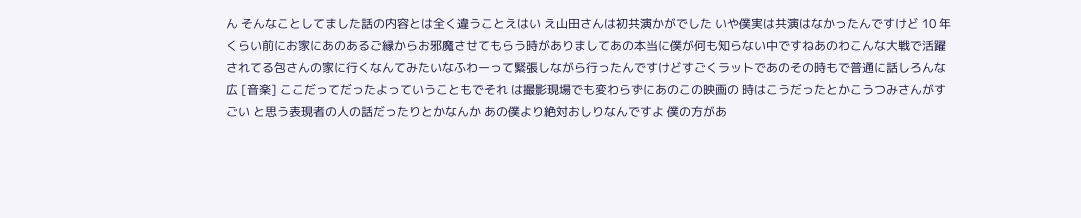ん そんなことしてました話の内容とは全く違うことえはい え山田さんは初共演かがでした いや僕実は共演はなかったんですけど 10 年くらい前にお家にあのあるご縁からお邪魔させてもらう時がありましてあの本当に僕が何も知らない中ですねあのわこんな大戦で活躍されてる包さんの家に行くなんてみたいなふわーって緊張しながら行ったんですけどすごくラットであのその時もで普通に話しろんな広 [音楽] ここだってだったよっていうこともでそれ は撮影現場でも変わらずにあのこの映画の 時はこうだったとかこうつみさんがすごい と思う表現者の人の話だったりとかなんか あの僕より絶対おしりなんですよ 僕の方があ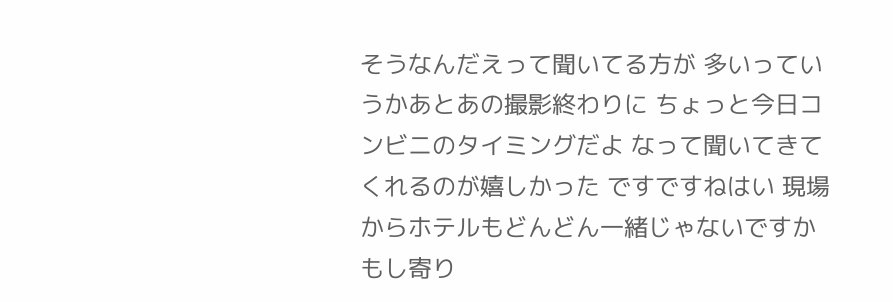そうなんだえって聞いてる方が 多いっていうかあとあの撮影終わりに ちょっと今日コンビニのタイミングだよ なって聞いてきてくれるのが嬉しかった ですですねはい 現場からホテルもどんどん一緒じゃないですか もし寄り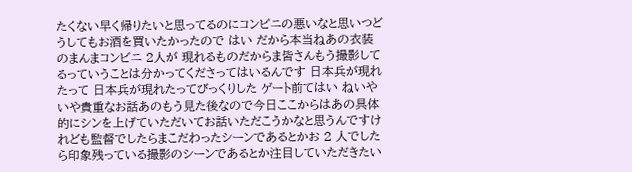たくない早く帰りたいと思ってるのにコンビニの悪いなと思いつどうしてもお酒を買いたかったので はい だから本当ねあの衣装のまんまコンビニ 2人が 現れるものだからま皆さんもう撮影してるっていうことは分かってくださってはいるんです 日本兵が現れたって 日本兵が現れたってびっくりした ゲート前てはい ねいやいや貴重なお話あのもう見た後なので今日ここからはあの具体的にシンを上げていただいてお話いただこうかなと思うんですけれども監督でしたらまこだわったシーンであるとかお 2 人でしたら印象残っている撮影のシーンであるとか注目していただきたい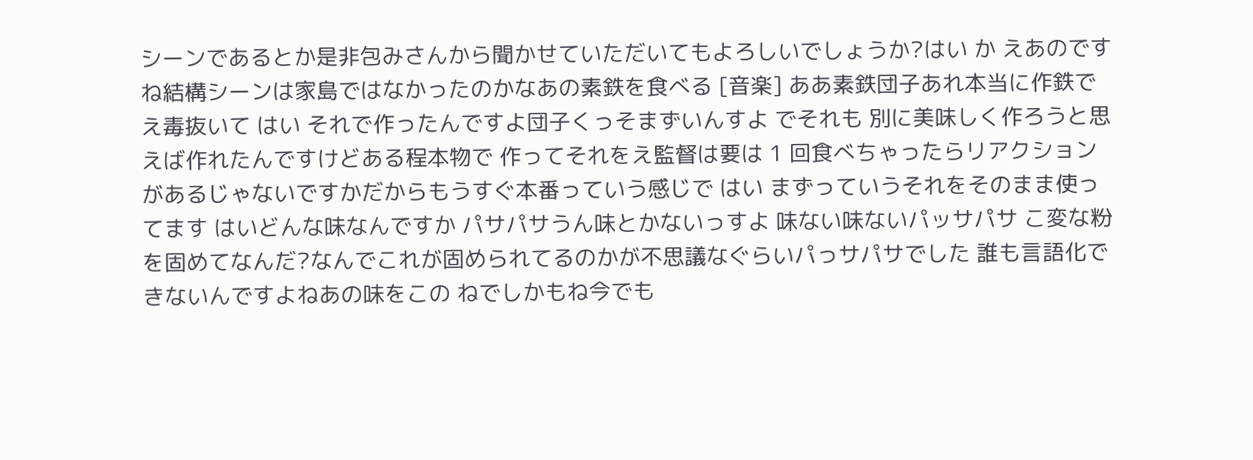シーンであるとか是非包みさんから聞かせていただいてもよろしいでしょうか?はい か えあのですね結構シーンは家島ではなかったのかなあの素鉄を食べる [音楽] ああ素鉄団子あれ本当に作鉄でえ毒抜いて はい それで作ったんですよ団子くっそまずいんすよ でそれも 別に美味しく作ろうと思えば作れたんですけどある程本物で 作ってそれをえ監督は要は 1 回食べちゃったらリアクションがあるじゃないですかだからもうすぐ本番っていう感じで はい まずっていうそれをそのまま使ってます はいどんな味なんですか パサパサうん味とかないっすよ 味ない味ないパッサパサ こ変な粉を固めてなんだ?なんでこれが固められてるのかが不思議なぐらいパっサパサでした 誰も言語化できないんですよねあの味をこの ねでしかもね今でも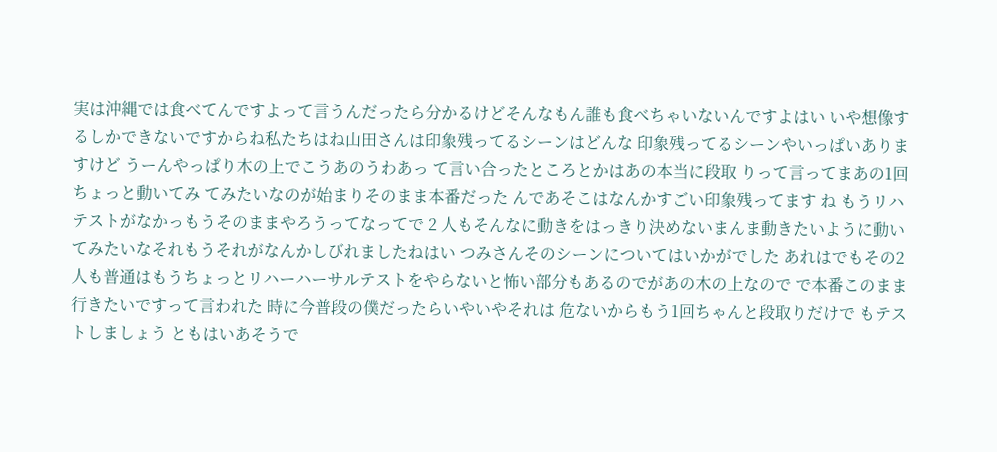実は沖縄では食べてんですよって言うんだったら分かるけどそんなもん誰も食べちゃいないんですよはい いや想像するしかできないですからね私たちはね山田さんは印象残ってるシーンはどんな 印象残ってるシーンやいっぱいありますけど うーんやっぱり木の上でこうあのうわあっ て言い合ったところとかはあの本当に段取 りって言ってまあの1回ちょっと動いてみ てみたいなのが始まりそのまま本番だった んであそこはなんかすごい印象残ってます ね もうリハテストがなかっもうそのままやろうってなってで 2 人もそんなに動きをはっきり決めないまんま動きたいように動いてみたいなそれもうそれがなんかしびれましたねはい つみさんそのシーンについてはいかがでした あれはでもその2 人も普通はもうちょっとリハーハーサルテストをやらないと怖い部分もあるのでがあの木の上なので で本番このまま行きたいですって言われた 時に今普段の僕だったらいやいやそれは 危ないからもう1回ちゃんと段取りだけで もテストしましょう ともはいあそうで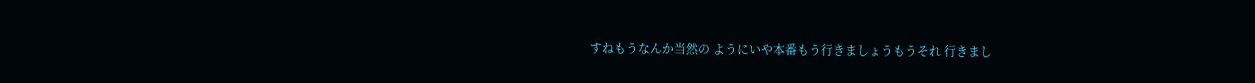すねもうなんか当然の ようにいや本番もう行きましょうもうそれ 行きまし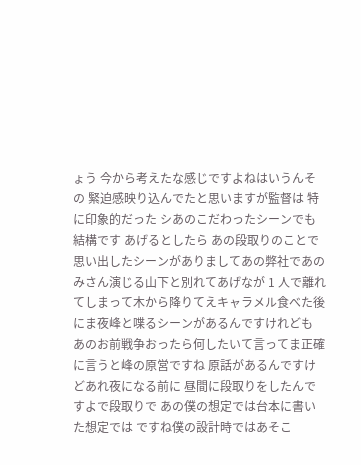ょう 今から考えたな感じですよねはいうんその 緊迫感映り込んでたと思いますが監督は 特に印象的だった シあのこだわったシーンでも結構です あげるとしたら あの段取りのことで思い出したシーンがありましてあの弊社であのみさん演じる山下と別れてあげなが 1 人で離れてしまって木から降りてえキャラメル食べた後にま夜峰と喋るシーンがあるんですけれども あのお前戦争おったら何したいて言ってま正確に言うと峰の原営ですね 原話があるんですけどあれ夜になる前に 昼間に段取りをしたんですよで段取りで あの僕の想定では台本に書いた想定では ですね僕の設計時ではあそこ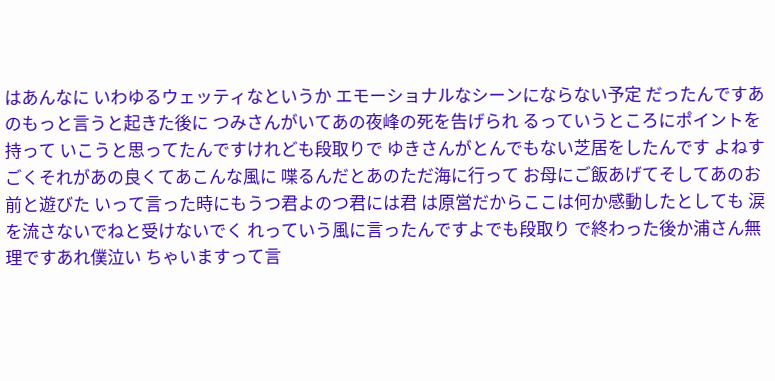はあんなに いわゆるウェッティなというか エモーショナルなシーンにならない予定 だったんですあのもっと言うと起きた後に つみさんがいてあの夜峰の死を告げられ るっていうところにポイントを持って いこうと思ってたんですけれども段取りで ゆきさんがとんでもない芝居をしたんです よねすごくそれがあの良くてあこんな風に 喋るんだとあのただ海に行って お母にご飯あげてそしてあのお前と遊びた いって言った時にもうつ君よのつ君には君 は原営だからここは何か感動したとしても 涙を流さないでねと受けないでく れっていう風に言ったんですよでも段取り で終わった後か浦さん無理ですあれ僕泣い ちゃいますって言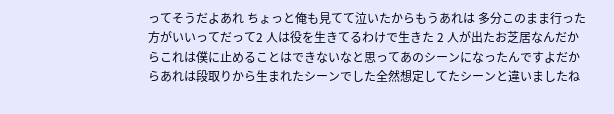ってそうだよあれ ちょっと俺も見てて泣いたからもうあれは 多分このまま行った方がいいってだって2 人は役を生きてるわけで生きた 2 人が出たお芝居なんだからこれは僕に止めることはできないなと思ってあのシーンになったんですよだからあれは段取りから生まれたシーンでした全然想定してたシーンと違いましたね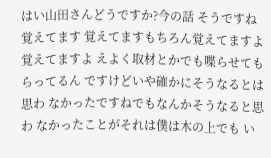はい山田さんどうですか?今の話 そうですね 覚えてます 覚えてますもちろん覚えてますよ覚えてますよ えよく取材とかでも喋らせてもらってるん ですけどいや確かにそうなるとは思わ なかったですねでもなんかそうなると思わ なかったことがそれは僕は木の上でも い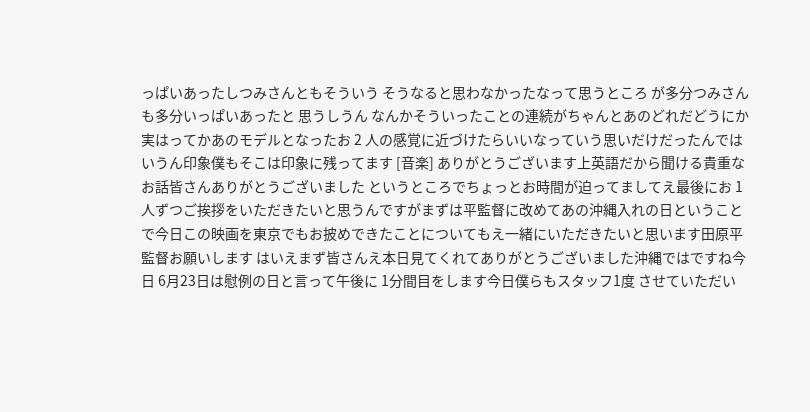っぱいあったしつみさんともそういう そうなると思わなかったなって思うところ が多分つみさんも多分いっぱいあったと 思うしうん なんかそういったことの連続がちゃんとあのどれだどうにか実はってかあのモデルとなったお 2 人の感覚に近づけたらいいなっていう思いだけだったんではいうん印象僕もそこは印象に残ってます [音楽] ありがとうございます上英語だから聞ける貴重なお話皆さんありがとうございました というところでちょっとお時間が迫ってましてえ最後にお 1 人ずつご挨拶をいただきたいと思うんですがまずは平監督に改めてあの沖縄入れの日ということで今日この映画を東京でもお披めできたことについてもえ一緒にいただきたいと思います田原平監督お願いします はいえまず皆さんえ本日見てくれてありがとうございました沖縄ではですね今日 6月23日は慰例の日と言って午後に 1分間目をします今日僕らもスタッフ1度 させていただい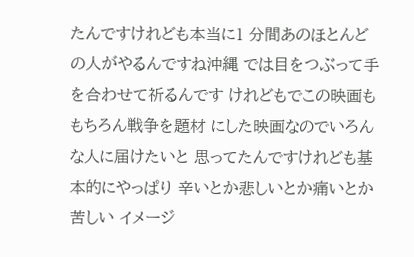たんですけれども本当に1 分間あのほとんどの人がやるんですね沖縄 では目をつぶって手を合わせて祈るんです けれどもでこの映画ももちろん戦争を題材 にした映画なのでいろんな人に届けたいと 思ってたんですけれども基本的にやっぱり 辛いとか悲しいとか痛いとか苦しい イメージ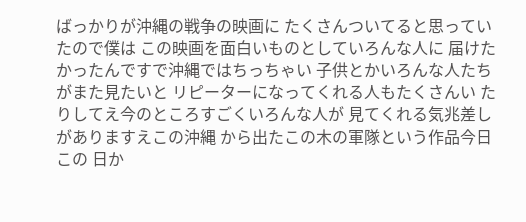ばっかりが沖縄の戦争の映画に たくさんついてると思っていたので僕は この映画を面白いものとしていろんな人に 届けたかったんですで沖縄ではちっちゃい 子供とかいろんな人たちがまた見たいと リピーターになってくれる人もたくさんい たりしてえ今のところすごくいろんな人が 見てくれる気兆差しがありますえこの沖縄 から出たこの木の軍隊という作品今日この 日か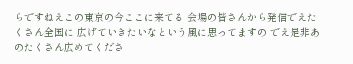らですねえこの東京の今ここに来てる 会場の皆さんから発信でえたくさん全国に 広げていきたいなという風に思ってますの でえ是非あのたくさん広めてくださ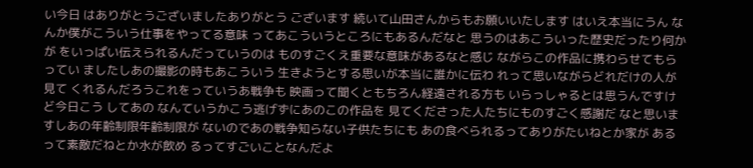い今日 はありがとうございましたありがとう ございます 続いて山田さんからもお願いいたします はいえ本当にうん なんか僕がこういう仕事をやってる意味 ってあこういうところにもあるんだなと 思うのはあこういった歴史だったり何かが をいっぱい伝えられるんだっていうのは ものすごくえ重要な意味があるなと感じ ながらこの作品に携わらせてもらってい ましたしあの撮影の時もあこういう 生きようとする思いが本当に誰かに伝わ れって思いながらどれだけの人が見て くれるんだろうこれをっていうあ戦争も 映画って聞くともちろん経遠される方も いらっしゃるとは思うんですけど今日こう してあの なんていうかこう逃げずにあのこの作品を 見てくださった人たちにものすごく感謝だ なと思いますしあの年齢制限年齢制限が ないのであの戦争知らない子供たちにも あの食べられるってありがたいねとか家が あるって素敵だねとか水が飲め るってすごいことなんだよ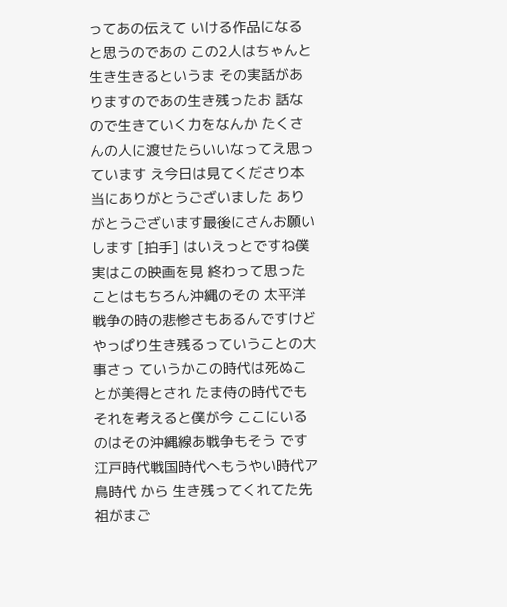ってあの伝えて いける作品になると思うのであの この2人はちゃんと生き生きるというま その実話がありますのであの生き残ったお 話なので生きていく力をなんか たくさんの人に渡せたらいいなってえ思っ ています え今日は見てくださり本当にありがとうございました ありがとうございます最後にさんお願いします [拍手] はいえっとですね僕実はこの映画を見 終わって思ったことはもちろん沖縄のその 太平洋戦争の時の悲惨さもあるんですけど やっぱり生き残るっていうことの大事さっ ていうかこの時代は死ぬことが美得とされ たま侍の時代でもそれを考えると僕が今 ここにいるのはその沖縄線あ戦争もそう です 江戸時代戦国時代へもうやい時代ア鳥時代 から 生き残ってくれてた先祖がまご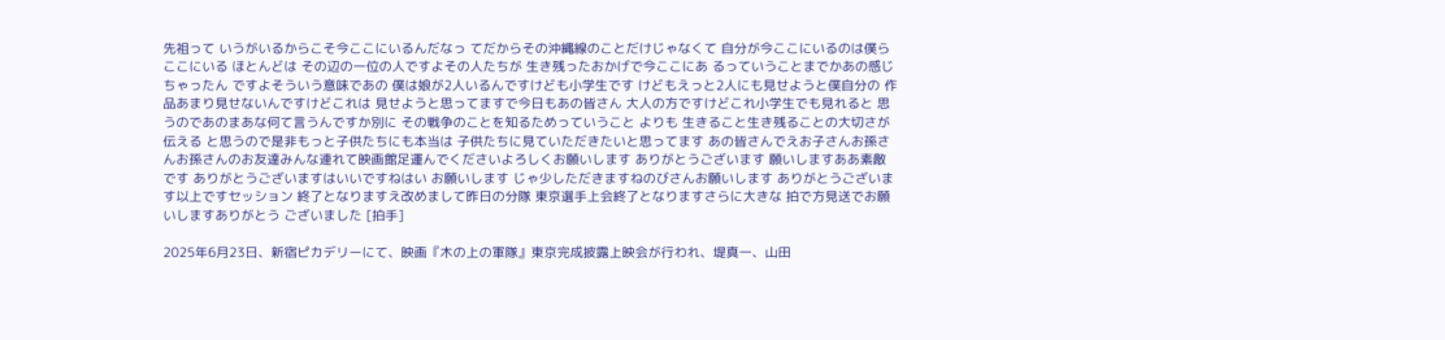先祖って いうがいるからこそ今ここにいるんだなっ てだからその沖縄線のことだけじゃなくて 自分が今ここにいるのは僕らここにいる ほとんどは その辺の一位の人ですよその人たちが 生き残ったおかげで今ここにあ るっていうことまでかあの感じちゃったん ですよそういう意味であの 僕は娘が2人いるんですけども小学生です けどもえっと2人にも見せようと僕自分の 作品あまり見せないんですけどこれは 見せようと思ってますで今日もあの皆さん 大人の方ですけどこれ小学生でも見れると 思うのであのまあな何て言うんですか別に その戦争のことを知るためっていうこと よりも 生きること生き残ることの大切さが伝える と思うので是非もっと子供たちにも本当は 子供たちに見ていただきたいと思ってます あの皆さんでえお子さんお孫さんお孫さんのお友達みんな連れて映画館足運んでくださいよろしくお願いします ありがとうございます 願いしますああ素敵です ありがとうございますはいいですねはい お願いします じゃ少しただきますねのびさんお願いします ありがとうございます以上ですセッション 終了となりますえ改めまして昨日の分隊 東京選手上会終了となりますさらに大きな 拍で方見送でお願いしますありがとう ございました [拍手]

2025年6月23日、新宿ピカデリーにて、映画『木の上の軍隊』東京完成披露上映会が行われ、堤真一、山田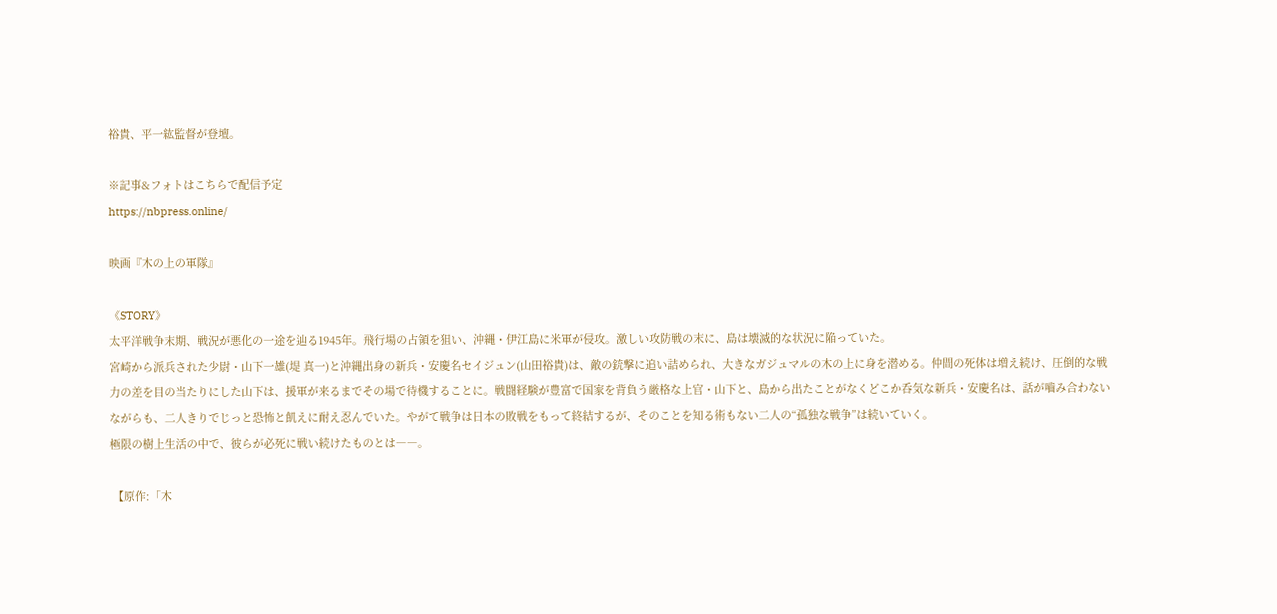裕貴、平一紘監督が登壇。

※記事&フォトはこちらで配信予定
https://nbpress.online/

映画『木の上の軍隊』

《STORY》
太平洋戦争末期、戦況が悪化の一途を辿る1945年。飛行場の占領を狙い、沖縄・伊江島に米軍が侵攻。激しい攻防戦の末に、島は壊滅的な状況に陥っていた。
宮崎から派兵された少尉・山下一雄(堤 真一)と沖縄出身の新兵・安慶名セイジュン(山田裕貴)は、敵の銃撃に追い詰められ、大きなガジュマルの木の上に身を潜める。仲間の死体は増え続け、圧倒的な戦力の差を目の当たりにした山下は、援軍が来るまでその場で待機することに。戦闘経験が豊富で国家を背負う厳格な上官・山下と、島から出たことがなくどこか呑気な新兵・安慶名は、話が嚙み合わないながらも、二人きりでじっと恐怖と飢えに耐え忍んでいた。やがて戦争は日本の敗戦をもって終結するが、そのことを知る術もない二人の“孤独な戦争”は続いていく。
極限の樹上生活の中で、彼らが必死に戦い続けたものとは――。

 【原作:「木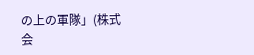の上の軍隊」(株式会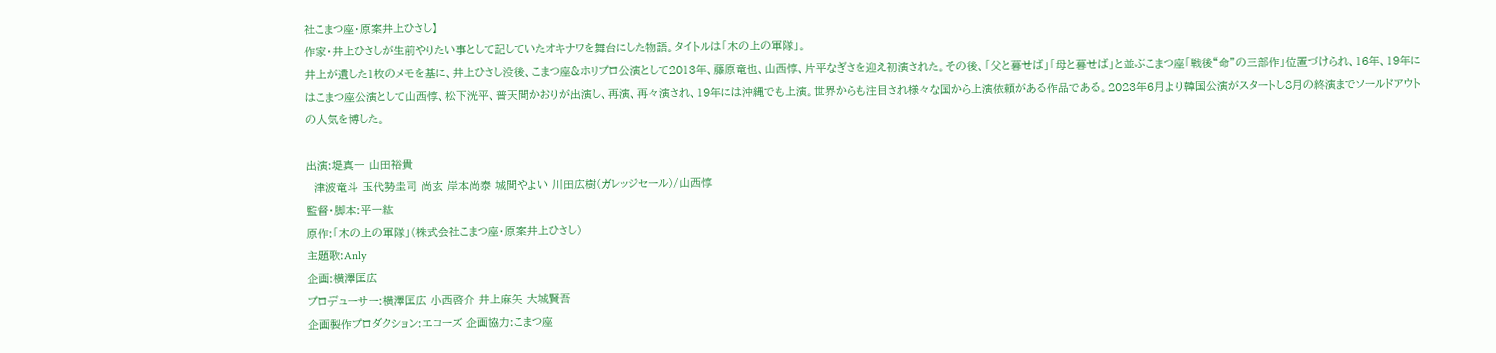社こまつ座・原案井上ひさし】
作家・井上ひさしが生前やりたい事として記していたオキナワを舞台にした物語。タイトルは「木の上の軍隊」。
井上が遺した1枚のメモを基に、井上ひさし没後、こまつ座&ホリプロ公演として2013年、藤原竜也、山西惇、片平なぎさを迎え初演された。その後、「父と暮せば」「母と暮せば」と並ぶこまつ座「戦後“命”の三部作」位置づけられ、16年、19年にはこまつ座公演として山西惇、松下洸平、普天間かおりが出演し、再演、再々演され、19年には沖縄でも上演。世界からも注目され様々な国から上演依頼がある作品である。2023年6月より韓国公演がスタートし8月の終演までソールドアウトの人気を博した。

出演:堤真一 山田裕貴
  津波竜斗 玉代㔟圭司 尚玄 岸本尚泰 城間やよい 川田広樹(ガレッジセール)/山西惇
監督・脚本:平一紘
原作:「木の上の軍隊」(株式会社こまつ座・原案井上ひさし)
主題歌:Anly
企画:横澤匡広
プロデューサー:横澤匡広 小西啓介 井上麻矢 大城賢吾
企画製作プロダクション:エコーズ 企画協力:こまつ座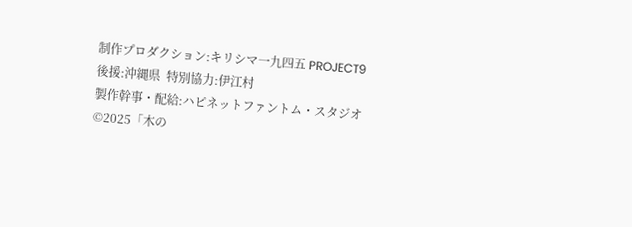制作プロダクション:キリシマ一九四五 PROJECT9
後援:沖縄県  特別協力:伊江村
製作幹事・配給:ハピネットファントム・スタジオ
©2025「木の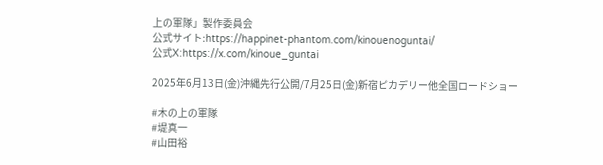上の軍隊」製作委員会
公式サイト:https://happinet-phantom.com/kinouenoguntai/
公式X:https://x.com/kinoue_guntai

2025年6月13日(金)沖縄先行公開/7月25日(金)新宿ピカデリー他全国ロードショー

#木の上の軍隊
#堤真一
#山田裕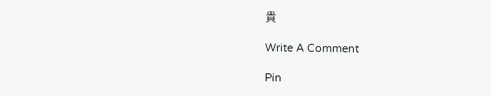貴

Write A Comment

Pin